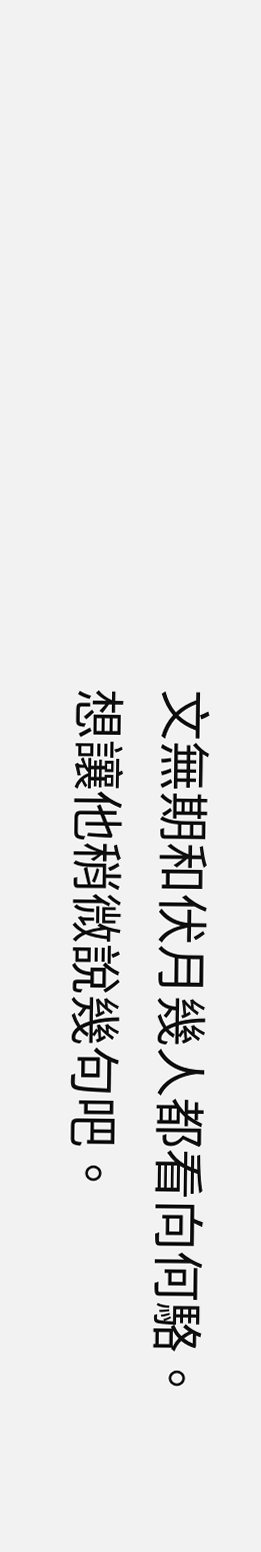文無期和伏月幾人都看向何駱。
想讓他稍微說幾句吧。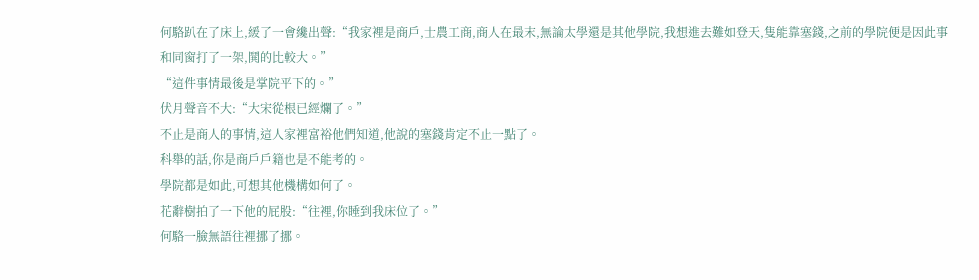何駱趴在了床上,緩了一會纔出聲:“我家裡是商戶,士農工商,商人在最末,無論太學還是其他學院,我想進去難如登天,隻能靠塞錢,之前的學院便是因此事和同窗打了一架,鬨的比較大。”
“這件事情最後是掌院平下的。”
伏月聲音不大:“大宋從根已經爛了。”
不止是商人的事情,這人家裡富裕他們知道,他說的塞錢肯定不止一點了。
科舉的話,你是商戶戶籍也是不能考的。
學院都是如此,可想其他機構如何了。
花辭樹拍了一下他的屁股:“往裡,你睡到我床位了。”
何駱一臉無語往裡挪了挪。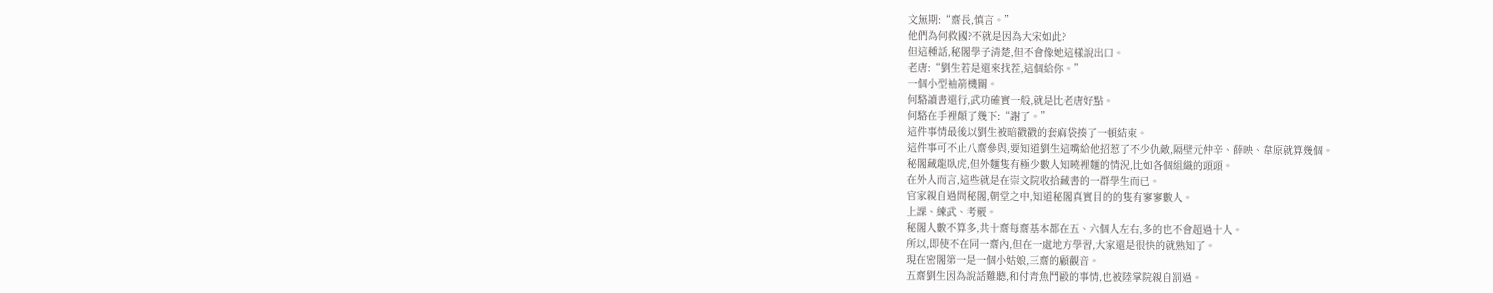文無期:“齋長,慎言。”
他們為何救國?不就是因為大宋如此?
但這種話,秘閣學子清楚,但不會像她這樣說出口。
老唐:“劉生若是還來找茬,這個給你。”
一個小型袖箭機關。
何駱讀書還行,武功確實一般,就是比老唐好點。
何駱在手裡顛了幾下:“謝了。”
這件事情最後以劉生被暗戳戳的套麻袋揍了一頓結束。
這件事可不止八齋參與,要知道劉生這嘴給他招惹了不少仇敵,隔壁元仲辛、薛映、韋原就算幾個。
秘閣藏龍臥虎,但外麵隻有極少數人知曉裡麵的情況,比如各個組織的頭頭。
在外人而言,這些就是在崇文院收拾藏書的一群學生而已。
官家親自過問秘閣,朝堂之中,知道秘閣真實目的的隻有寥寥數人。
上課、練武、考覈。
秘閣人數不算多,共十齋每齋基本都在五、六個人左右,多的也不會超過十人。
所以,即使不在同一齋內,但在一處地方學習,大家還是很快的就熟知了。
現在密閣第一是一個小姑娘,三齋的顧觀音。
五齋劉生因為說話難聽,和付青魚鬥毆的事情,也被陸掌院親自罰過。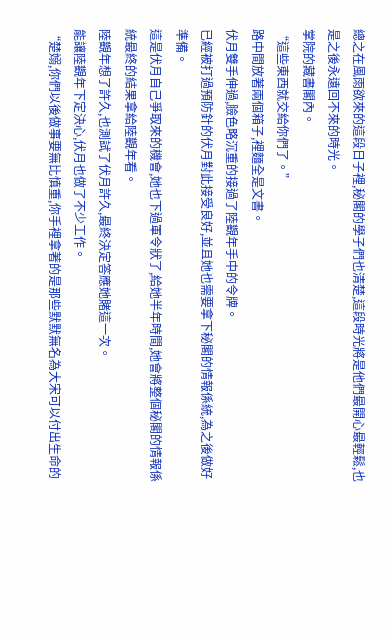總之在風雨欲來的這段日子裡,秘閣的學子們也清楚,這段時光將是他們最開心最輕鬆,也是之後永遠回不來的時光。
掌院的藏書閣內。
“這些東西就交給你們了。”
路中間放著兩個箱子,裡麵全是文書。
伏月雙手伸過,臉色略沉重的接過了陸觀年手中的令牌。
已經被打過預防針的伏月對此接受良好,並且她也需要拿下秘閣的情報係統,為之後做好準備。
這是伏月自己爭取來的機會,她也下過軍令狀了,給她半年時間,她會將整個秘閣的情報係統最終的結果拿給陸觀年看。
陸觀年想了許久,也測試了伏月許久,最終決定答應她賭這一次。
能讓陸觀年下定決心,伏月也做了不少工作。
“楚嫋,你們以後做事要無比慎重,你手裡拿著的是那些默默無名為大宋可以付出生命的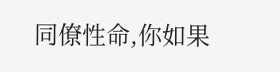同僚性命,你如果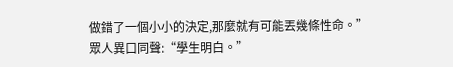做錯了一個小小的決定,那麼就有可能丟幾條性命。”
眾人異口同聲:“學生明白。”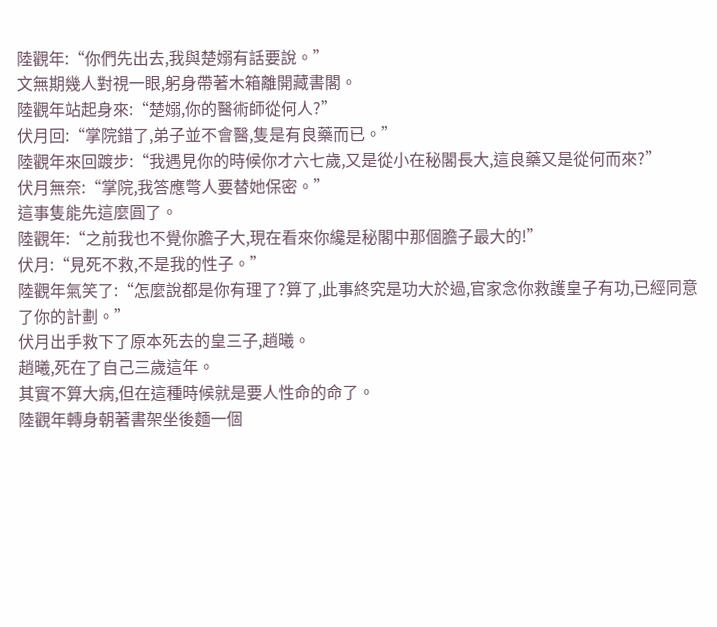陸觀年:“你們先出去,我與楚嫋有話要說。”
文無期幾人對視一眼,躬身帶著木箱離開藏書閣。
陸觀年站起身來:“楚嫋,你的醫術師從何人?”
伏月回:“掌院錯了,弟子並不會醫,隻是有良藥而已。”
陸觀年來回踱步:“我遇見你的時候你才六七歲,又是從小在秘閣長大,這良藥又是從何而來?”
伏月無奈:“掌院,我答應彆人要替她保密。”
這事隻能先這麼圓了。
陸觀年:“之前我也不覺你膽子大,現在看來你纔是秘閣中那個膽子最大的!”
伏月:“見死不救,不是我的性子。”
陸觀年氣笑了:“怎麼說都是你有理了?算了,此事終究是功大於過,官家念你救護皇子有功,已經同意了你的計劃。”
伏月出手救下了原本死去的皇三子,趙曦。
趙曦,死在了自己三歲這年。
其實不算大病,但在這種時候就是要人性命的命了。
陸觀年轉身朝著書架坐後麵一個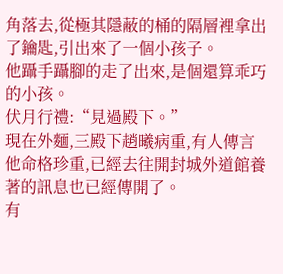角落去,從極其隱蔽的桶的隔層裡拿出了鑰匙,引出來了一個小孩子。
他躡手躡腳的走了出來,是個還算乖巧的小孩。
伏月行禮:“見過殿下。”
現在外麵,三殿下趙曦病重,有人傳言他命格珍重,已經去往開封城外道館養著的訊息也已經傳開了。
有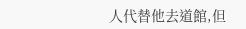人代替他去道館,但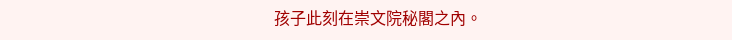孩子此刻在崇文院秘閣之內。